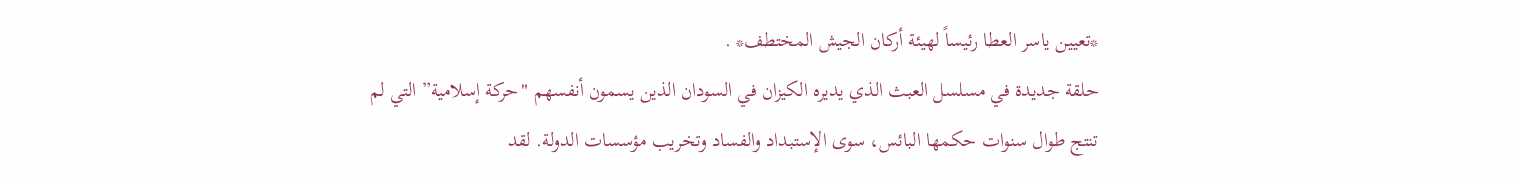*تعيين ياسر العطا رئيساً لهيئة أركان الجيش المختطف* .
حلقة جديدة في مسلسل العبث الذي يديره الكيزان في السودان الذين يسمون أنفسهم "حركة إسلامية” التي لم تنتج طوال سنوات حكمها البائس، سوى الإستبداد والفساد وتخريب مؤسسات الدولة. لقد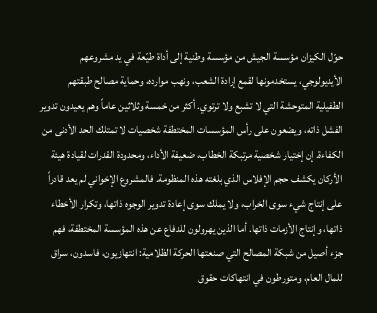حوّل الكيزان مؤسسة الجيش من مؤسسة وطنية إلى أداة طيّعة في يد مشروعهم الأيديولوجي، يستخدمونها لقمع إرادة الشعب، ونهب موارده، وحماية مصالح طبقتهم الطفيلية المتوحشة التي لا تشبع ولا ترتوي. أكثر من خمسة وثلاثين عاماً وهم يعيدون تدوير الفشل ذاته، ويضعون على رأس المؤسسات المختطفة شخصيات لا تمتلك الحد الأدنى من الكفاءة. إن إختيار شخصية مرتبكة الخطاب، ضعيفة الأداء، ومحدودة القدرات لقيادة هيئة الأركان يكشف حجم الإفلاس الذي بلغته هذه المنظومة. فالمشروع الإخواني لم يعد قادراً على إنتاج شيء سوى الخراب، ولا يملك سوى إعادة تدوير الوجوه ذاتها، وتكرار الأخطاء ذاتها، وإنتاج الأزمات ذاتها. أما الذين يهرولون للدفاع عن هذه المؤسسة المختطفة، فهم جزء أصيل من شبكة المصالح التي صنعتها الحركة الظلامية: انتهازيون، فاسدون، سراق للمال العام، ومتورطون في انتهاكات حقوق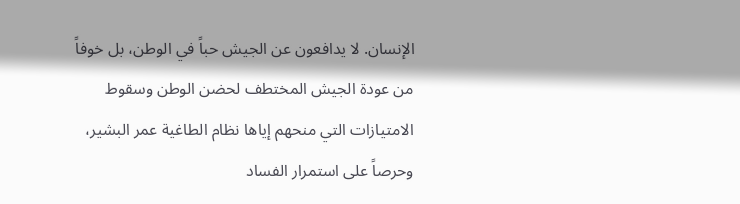الإنسان. لا يدافعون عن الجيش حباً في الوطن، بل خوفاً من عودة الجيش المختطف لحضن الوطن وسقوط الامتيازات التي منحهم إياها نظام الطاغية عمر البشير، وحرصاً على استمرار الفساد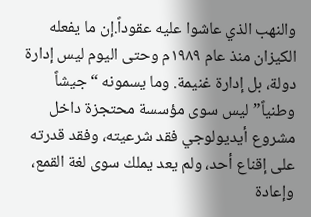والنهب الذي عاشوا عليه عقوداً.إن ما يفعله الكيزان منذ عام ١٩٨٩م وحتى اليوم ليس إدارة دولة، بل إدارة غنيمة. وما يسمونه “جيشاً وطنياً” ليس سوى مؤسسة محتجزة داخل مشروع أيديولوجي فقد شرعيته، وفقد قدرته على إقناع أحد، ولم يعد يملك سوى لغة القمع، وإعادة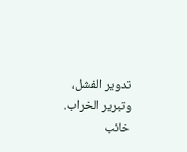تدوير الفشل، وتبرير الخراب.
خائب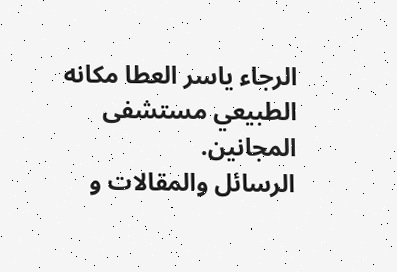الرجاء ياسر العطا مكانه الطبيعي مستشفى المجانين.
الرسائل والمقالات و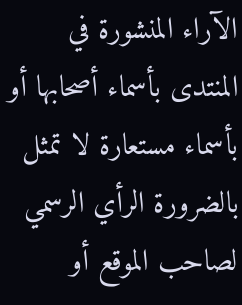الآراء المنشورة في المنتدى بأسماء أصحابها أو بأسماء مستعارة لا تمثل بالضرورة الرأي الرسمي لصاحب الموقع أو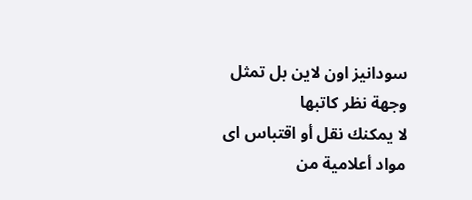سودانيز اون لاين بل تمثل وجهة نظر كاتبها
لا يمكنك نقل أو اقتباس اى مواد أعلامية من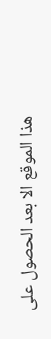هذا الموقع الا بعد الحصول على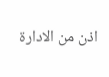اذن من الادارة